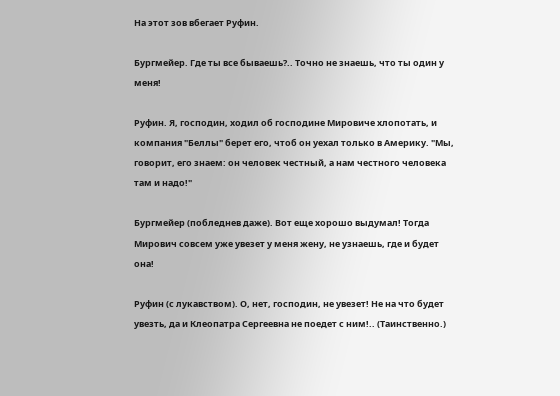На этот зов вбегает Руфин.

Бургмейер. Где ты все бываешь?.. Точно не знаешь, что ты один у меня!

Руфин. Я, господин, ходил об господине Мировиче хлопотать, и компания "Беллы" берет его, чтоб он уехал только в Америку. "Мы, говорит, его знаем: он человек честный, а нам честного человека там и надо!"

Бургмейер (побледнев даже). Вот еще хорошо выдумал! Тогда Мирович совсем уже увезет у меня жену, не узнаешь, где и будет она!

Руфин (с лукавством). О, нет, господин, не увезет! Не на что будет увезть, да и Клеопатра Сергеевна не поедет с ним!.. (Таинственно.)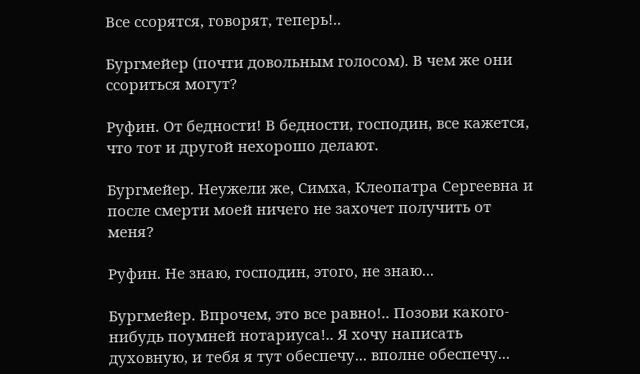Все ссорятся, говорят, теперь!..

Бургмейер (почти довольным голосом). В чем же они ссориться могут?

Руфин. От бедности! В бедности, господин, все кажется, что тот и другой нехорошо делают.

Бургмейер. Неужели же, Симха, Клеопатра Сергеевна и после смерти моей ничего не захочет получить от меня?

Руфин. Не знаю, господин, этого, не знаю...

Бургмейер. Впрочем, это все равно!.. Позови какого-нибудь поумней нотариуса!.. Я хочу написать духовную, и тебя я тут обеспечу... вполне обеспечу...